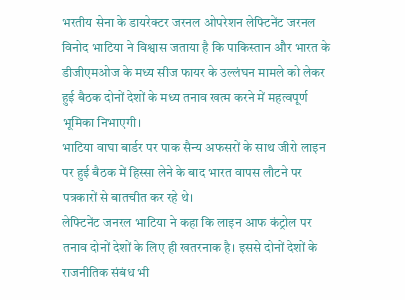भरतीय सेना के डायरेक्टर जरनल ओपरेशन लेफ्टिनेंट जरनल विनोद भाटिया ने विश्वास जताया है कि पाकिस्तान और भारत के डीजीएमओज के मध्य सीज फायर के उल्लंघन मामले को लेकर हुई बैठक दोनों देशों के मध्य तनाव खत्म करने में महत्वपूर्ण भूमिका निभाएगी।
भाटिया वाघा बार्डर पर पाक सैन्य अफसरों के साथ जीरो लाइन पर हुई बैठक में हिस्सा लेने के बाद भारत वापस लौटने पर पत्रकारों से बातचीत कर रहे थे।
लेफ्टिनेंट जनरल भाटिया ने कहा कि लाइन आफ कंट्रोल पर तनाव दोनों देशों के लिए ही खतरनाक है। इससे दोनों देशों के राजनीतिक संबंध भी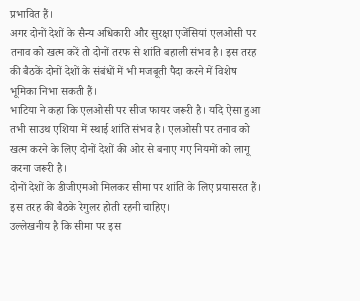प्रभावित हैं।
अगर दोनों देशों के सैन्य अधिकारी और सुरक्षा एजेंसियां एलओसी पर तनाव को खत्म करें तो दोनों तरफ से शांति बहाली संभव है। इस तरह की बैठकें दोनों देशों के संबंधों में भी मजबूती पैदा करने में विशेष भूमिका निभा सकती हैं।
भाटिया ने कहा कि एलओसी पर सीज फायर जरूरी है। यदि ऐसा हुआ तभी साउथ एशिया में स्थाई शांति संभव है। एलओसी पर तनाव को खत्म करने के लिए दोनों देशों की ओर से बनाए गए नियमों को लागू करना जरूरी है।
दोनों देशों के डीजीएमओ मिलकर सीमा पर शांति के लिए प्रयासरत हैं। इस तरह की बैठके रेगुलर होती रहनी चाहिए।
उल्लेखनीय है कि सीमा पर इस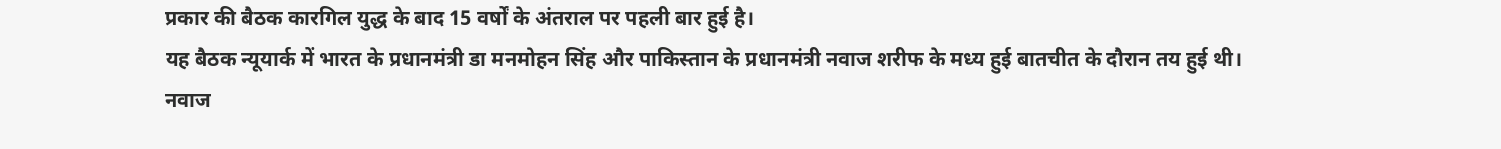प्रकार की बैठक कारगिल युद्ध के बाद 15 वर्षों के अंतराल पर पहली बार हुई है।
यह बैठक न्यूयार्क में भारत के प्रधानमंत्री डा मनमोहन सिंह और पाकिस्तान के प्रधानमंत्री नवाज शरीफ के मध्य हुई बातचीत के दौरान तय हुई थी।
नवाज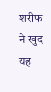शरीफ ने खुद यह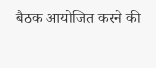बैठक आयोजित करने की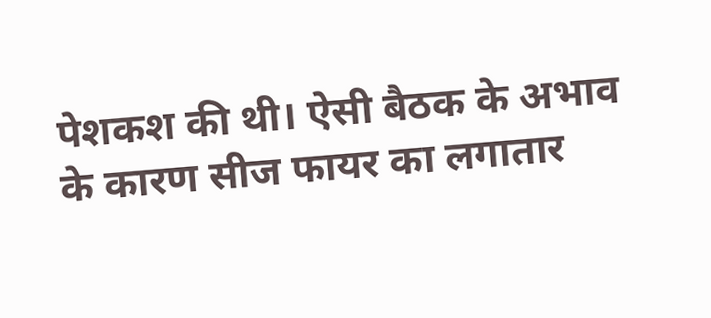पेशकश की थी। ऐसी बैठक के अभाव के कारण सीज फायर का लगातार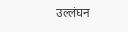उल्लंघन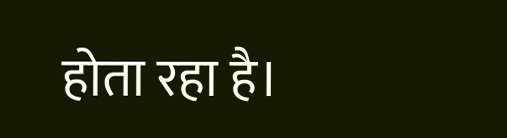होता रहा है।